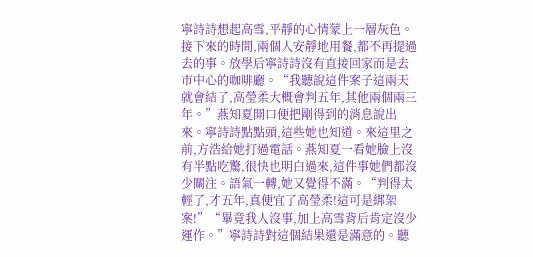寧詩詩想起高雪,平靜的心情蒙上一層灰色。接下來的時間,兩個人安靜地用餐,都不再提過去的事。放學后寧詩詩沒有直接回家而是去市中心的咖啡廳。“我聽說這件案子這兩天就會結了,高瑩柔大概會判五年,其他兩個兩三年。”燕知夏開口便把剛得到的消息說出來。寧詩詩點點頭,這些她也知道。來這里之前,方浩給她打過電話。燕知夏一看她臉上沒有半點吃驚,很快也明白過來,這件事她們都沒少關注。語氣一轉,她又覺得不滿。“判得太輕了,才五年,真便宜了高瑩柔!這可是綁架案!”“畢竟我人沒事,加上高雪背后肯定沒少運作。”寧詩詩對這個結果還是滿意的。聽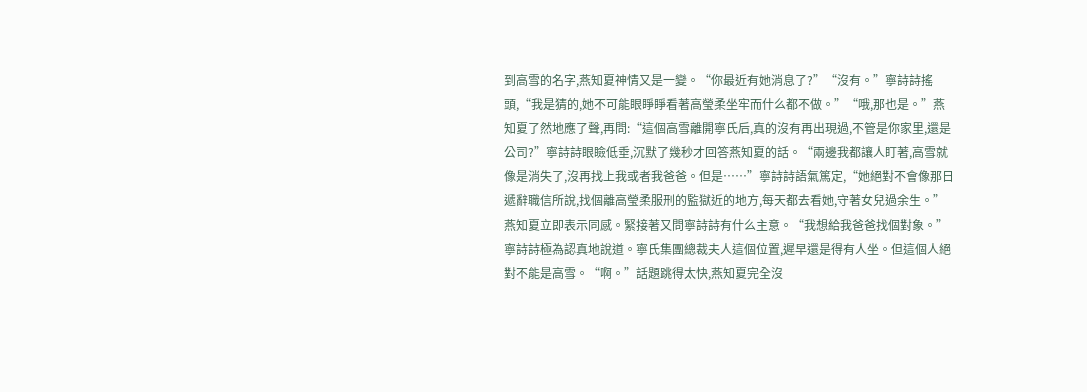到高雪的名字,燕知夏神情又是一變。“你最近有她消息了?”“沒有。”寧詩詩搖頭,“我是猜的,她不可能眼睜睜看著高瑩柔坐牢而什么都不做。”“哦,那也是。”燕知夏了然地應了聲,再問:“這個高雪離開寧氏后,真的沒有再出現過,不管是你家里,還是公司?”寧詩詩眼瞼低垂,沉默了幾秒才回答燕知夏的話。“兩邊我都讓人盯著,高雪就像是消失了,沒再找上我或者我爸爸。但是……”寧詩詩語氣篤定,“她絕對不會像那日遞辭職信所說,找個離高瑩柔服刑的監獄近的地方,每天都去看她,守著女兒過余生。”燕知夏立即表示同感。緊接著又問寧詩詩有什么主意。“我想給我爸爸找個對象。”寧詩詩極為認真地說道。寧氏集團總裁夫人這個位置,遲早還是得有人坐。但這個人絕對不能是高雪。“啊。”話題跳得太快,燕知夏完全沒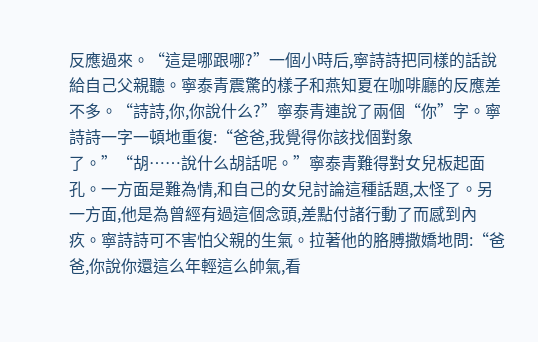反應過來。“這是哪跟哪?”一個小時后,寧詩詩把同樣的話說給自己父親聽。寧泰青震驚的樣子和燕知夏在咖啡廳的反應差不多。“詩詩,你,你說什么?”寧泰青連說了兩個“你”字。寧詩詩一字一頓地重復:“爸爸,我覺得你該找個對象了。”“胡……說什么胡話呢。”寧泰青難得對女兒板起面孔。一方面是難為情,和自己的女兒討論這種話題,太怪了。另一方面,他是為曾經有過這個念頭,差點付諸行動了而感到內疚。寧詩詩可不害怕父親的生氣。拉著他的胳膊撒嬌地問:“爸爸,你說你還這么年輕這么帥氣,看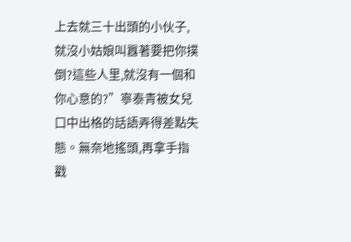上去就三十出頭的小伙子,就沒小姑娘叫囂著要把你撲倒?這些人里,就沒有一個和你心意的?”寧泰青被女兒口中出格的話語弄得差點失態。無奈地搖頭,再拿手指戳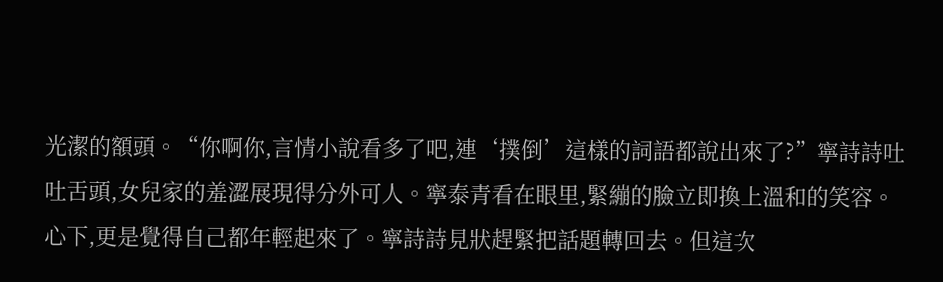光潔的額頭。“你啊你,言情小說看多了吧,連‘撲倒’這樣的詞語都說出來了?”寧詩詩吐吐舌頭,女兒家的羞澀展現得分外可人。寧泰青看在眼里,緊繃的臉立即換上溫和的笑容。心下,更是覺得自己都年輕起來了。寧詩詩見狀趕緊把話題轉回去。但這次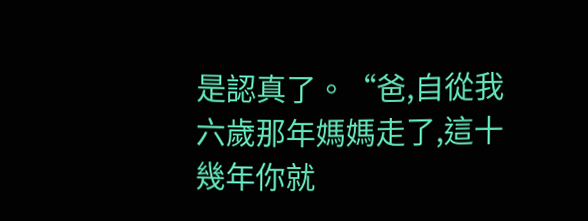是認真了。“爸,自從我六歲那年媽媽走了,這十幾年你就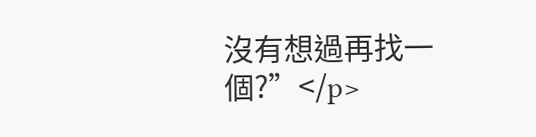沒有想過再找一個?”</p>